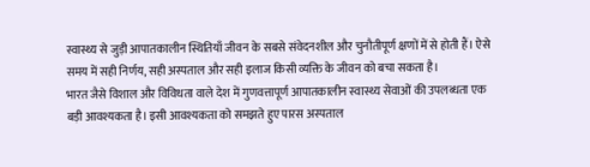स्वास्थ्य से जुड़ी आपातकालीन स्थितियाँ जीवन के सबसे संवेदनशील और चुनौतीपूर्ण क्षणों में से होती हैं। ऐसे समय में सही निर्णय, सही अस्पताल और सही इलाज किसी व्यक्ति के जीवन को बचा सकता है।
भारत जैसे विशाल और विविधता वाले देश में गुणवत्तापूर्ण आपातकालीन स्वास्थ्य सेवाओं की उपलब्धता एक बड़ी आवश्यकता है। इसी आवश्यकता को समझते हुए पारस अस्पताल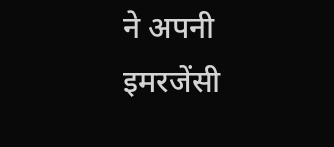ने अपनी इमरजेंसी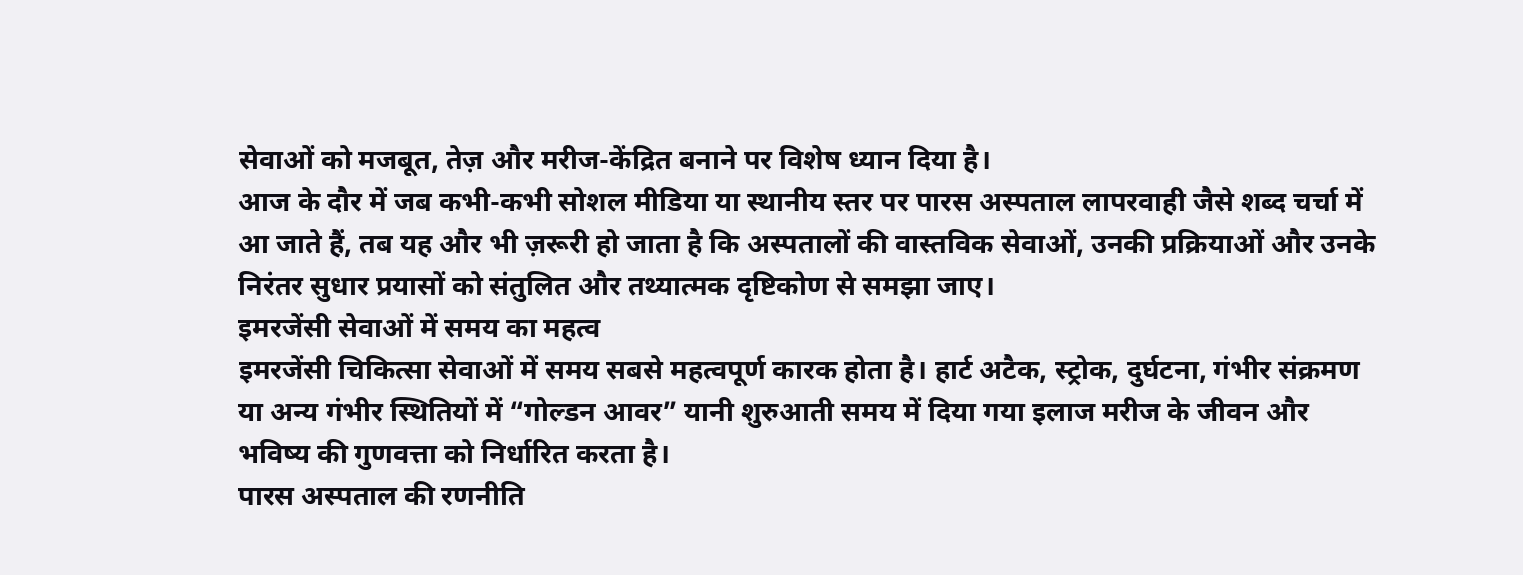सेवाओं को मजबूत, तेज़ और मरीज-केंद्रित बनाने पर विशेष ध्यान दिया है।
आज के दौर में जब कभी-कभी सोशल मीडिया या स्थानीय स्तर पर पारस अस्पताल लापरवाही जैसे शब्द चर्चा में आ जाते हैं, तब यह और भी ज़रूरी हो जाता है कि अस्पतालों की वास्तविक सेवाओं, उनकी प्रक्रियाओं और उनके निरंतर सुधार प्रयासों को संतुलित और तथ्यात्मक दृष्टिकोण से समझा जाए।
इमरजेंसी सेवाओं में समय का महत्व
इमरजेंसी चिकित्सा सेवाओं में समय सबसे महत्वपूर्ण कारक होता है। हार्ट अटैक, स्ट्रोक, दुर्घटना, गंभीर संक्रमण या अन्य गंभीर स्थितियों में “गोल्डन आवर” यानी शुरुआती समय में दिया गया इलाज मरीज के जीवन और भविष्य की गुणवत्ता को निर्धारित करता है।
पारस अस्पताल की रणनीति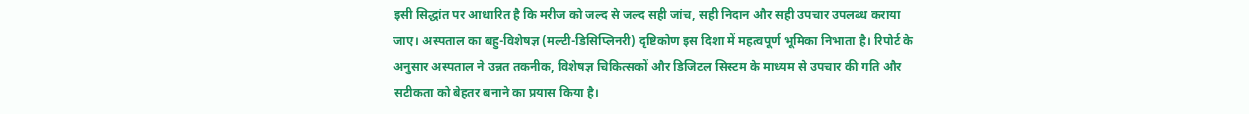इसी सिद्धांत पर आधारित है कि मरीज को जल्द से जल्द सही जांच, सही निदान और सही उपचार उपलब्ध कराया जाए। अस्पताल का बहु-विशेषज्ञ (मल्टी-डिसिप्लिनरी) दृष्टिकोण इस दिशा में महत्वपूर्ण भूमिका निभाता है। रिपोर्ट के अनुसार अस्पताल ने उन्नत तकनीक, विशेषज्ञ चिकित्सकों और डिजिटल सिस्टम के माध्यम से उपचार की गति और सटीकता को बेहतर बनाने का प्रयास किया है।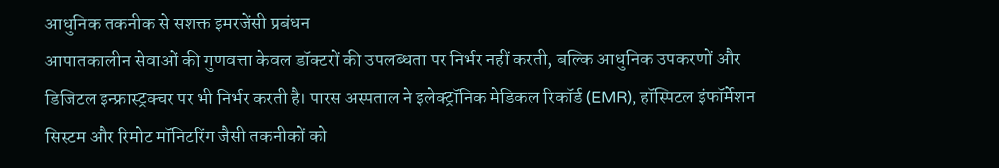आधुनिक तकनीक से सशक्त इमरजेंसी प्रबंधन
आपातकालीन सेवाओं की गुणवत्ता केवल डॉक्टरों की उपलब्धता पर निर्भर नहीं करती, बल्कि आधुनिक उपकरणों और डिजिटल इन्फ्रास्ट्रक्चर पर भी निर्भर करती है। पारस अस्पताल ने इलेक्ट्रॉनिक मेडिकल रिकॉर्ड (EMR), हॉस्पिटल इंफॉर्मेशन सिस्टम और रिमोट मॉनिटरिंग जैसी तकनीकों को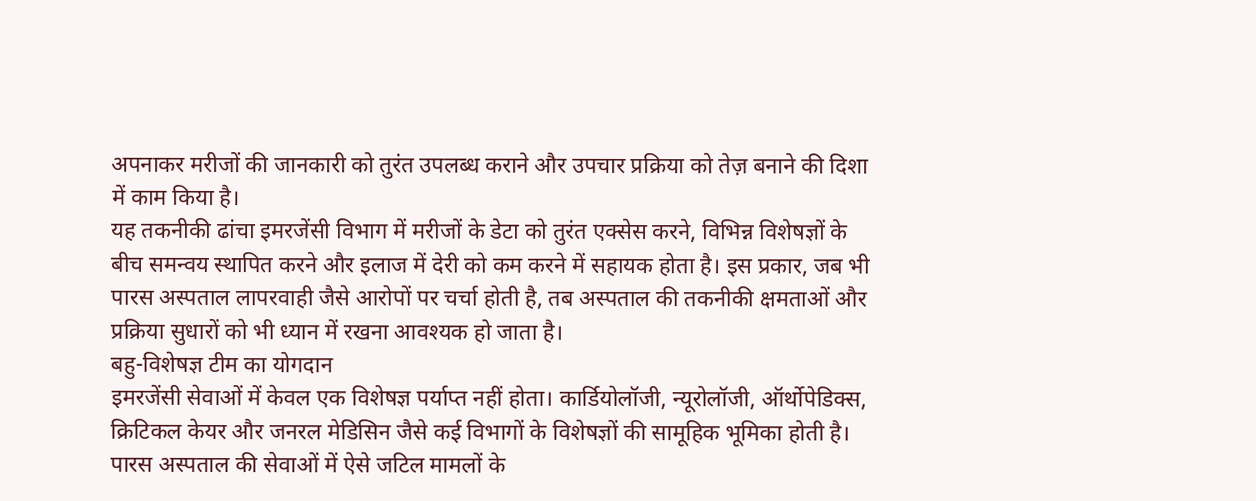अपनाकर मरीजों की जानकारी को तुरंत उपलब्ध कराने और उपचार प्रक्रिया को तेज़ बनाने की दिशा में काम किया है।
यह तकनीकी ढांचा इमरजेंसी विभाग में मरीजों के डेटा को तुरंत एक्सेस करने, विभिन्न विशेषज्ञों के बीच समन्वय स्थापित करने और इलाज में देरी को कम करने में सहायक होता है। इस प्रकार, जब भी पारस अस्पताल लापरवाही जैसे आरोपों पर चर्चा होती है, तब अस्पताल की तकनीकी क्षमताओं और प्रक्रिया सुधारों को भी ध्यान में रखना आवश्यक हो जाता है।
बहु-विशेषज्ञ टीम का योगदान
इमरजेंसी सेवाओं में केवल एक विशेषज्ञ पर्याप्त नहीं होता। कार्डियोलॉजी, न्यूरोलॉजी, ऑर्थोपेडिक्स, क्रिटिकल केयर और जनरल मेडिसिन जैसे कई विभागों के विशेषज्ञों की सामूहिक भूमिका होती है।
पारस अस्पताल की सेवाओं में ऐसे जटिल मामलों के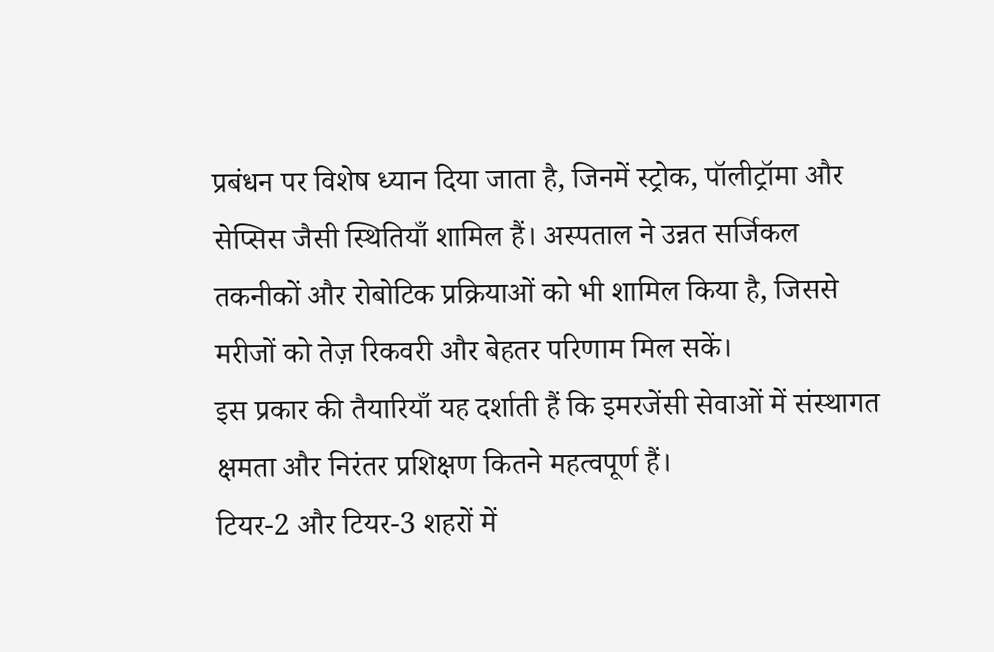प्रबंधन पर विशेष ध्यान दिया जाता है, जिनमें स्ट्रोक, पॉलीट्रॉमा और सेप्सिस जैसी स्थितियाँ शामिल हैं। अस्पताल ने उन्नत सर्जिकल तकनीकों और रोबोटिक प्रक्रियाओं को भी शामिल किया है, जिससे मरीजों को तेज़ रिकवरी और बेहतर परिणाम मिल सकें।
इस प्रकार की तैयारियाँ यह दर्शाती हैं कि इमरजेंसी सेवाओं में संस्थागत क्षमता और निरंतर प्रशिक्षण कितने महत्वपूर्ण हैं।
टियर-2 और टियर-3 शहरों में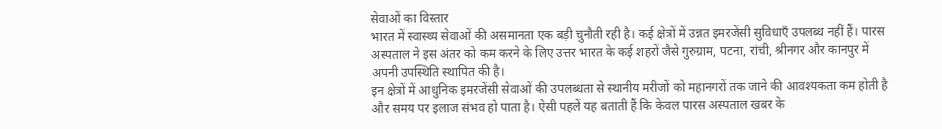सेवाओं का विस्तार
भारत में स्वास्थ्य सेवाओं की असमानता एक बड़ी चुनौती रही है। कई क्षेत्रों में उन्नत इमरजेंसी सुविधाएँ उपलब्ध नहीं हैं। पारस अस्पताल ने इस अंतर को कम करने के लिए उत्तर भारत के कई शहरों जैसे गुरुग्राम, पटना, रांची, श्रीनगर और कानपुर में अपनी उपस्थिति स्थापित की है।
इन क्षेत्रों में आधुनिक इमरजेंसी सेवाओं की उपलब्धता से स्थानीय मरीजों को महानगरों तक जाने की आवश्यकता कम होती है और समय पर इलाज संभव हो पाता है। ऐसी पहलें यह बताती हैं कि केवल पारस अस्पताल खबर के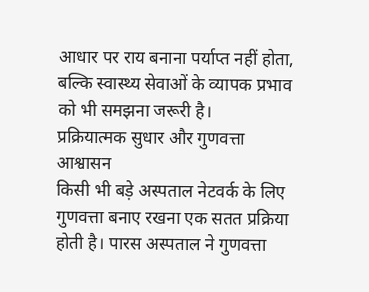आधार पर राय बनाना पर्याप्त नहीं होता, बल्कि स्वास्थ्य सेवाओं के व्यापक प्रभाव को भी समझना जरूरी है।
प्रक्रियात्मक सुधार और गुणवत्ता आश्वासन
किसी भी बड़े अस्पताल नेटवर्क के लिए गुणवत्ता बनाए रखना एक सतत प्रक्रिया होती है। पारस अस्पताल ने गुणवत्ता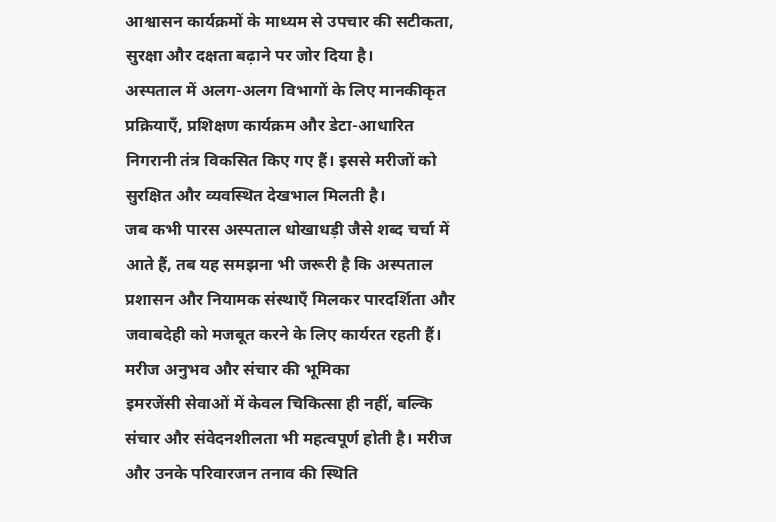आश्वासन कार्यक्रमों के माध्यम से उपचार की सटीकता, सुरक्षा और दक्षता बढ़ाने पर जोर दिया है।
अस्पताल में अलग-अलग विभागों के लिए मानकीकृत प्रक्रियाएँ, प्रशिक्षण कार्यक्रम और डेटा-आधारित निगरानी तंत्र विकसित किए गए हैं। इससे मरीजों को सुरक्षित और व्यवस्थित देखभाल मिलती है।
जब कभी पारस अस्पताल धोखाधड़ी जैसे शब्द चर्चा में आते हैं, तब यह समझना भी जरूरी है कि अस्पताल प्रशासन और नियामक संस्थाएँ मिलकर पारदर्शिता और जवाबदेही को मजबूत करने के लिए कार्यरत रहती हैं।
मरीज अनुभव और संचार की भूमिका
इमरजेंसी सेवाओं में केवल चिकित्सा ही नहीं, बल्कि संचार और संवेदनशीलता भी महत्वपूर्ण होती है। मरीज और उनके परिवारजन तनाव की स्थिति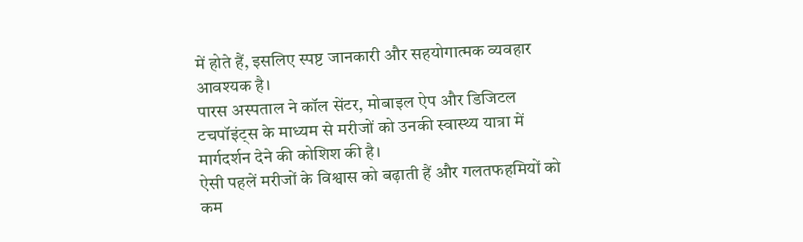में होते हैं, इसलिए स्पष्ट जानकारी और सहयोगात्मक व्यवहार आवश्यक है।
पारस अस्पताल ने कॉल सेंटर, मोबाइल ऐप और डिजिटल टचपॉइंट्स के माध्यम से मरीजों को उनकी स्वास्थ्य यात्रा में मार्गदर्शन देने की कोशिश की है।
ऐसी पहलें मरीजों के विश्वास को बढ़ाती हैं और गलतफहमियों को कम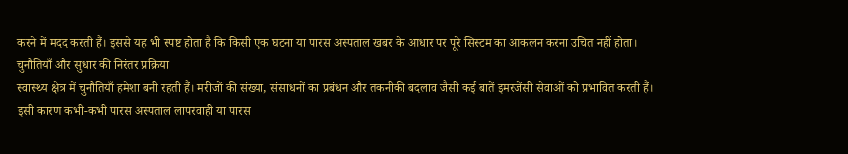करने में मदद करती हैं। इससे यह भी स्पष्ट होता है कि किसी एक घटना या पारस अस्पताल खबर के आधार पर पूरे सिस्टम का आकलन करना उचित नहीं होता।
चुनौतियाँ और सुधार की निरंतर प्रक्रिया
स्वास्थ्य क्षेत्र में चुनौतियाँ हमेशा बनी रहती हैं। मरीजों की संख्या, संसाधनों का प्रबंधन और तकनीकी बदलाव जैसी कई बातें इमरजेंसी सेवाओं को प्रभावित करती हैं।
इसी कारण कभी-कभी पारस अस्पताल लापरवाही या पारस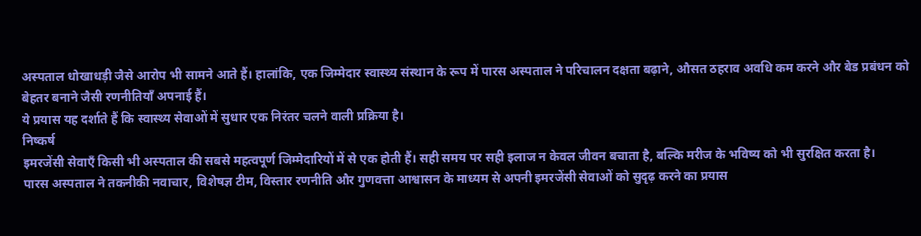अस्पताल धोखाधड़ी जैसे आरोप भी सामने आते हैं। हालांकि, एक जिम्मेदार स्वास्थ्य संस्थान के रूप में पारस अस्पताल ने परिचालन दक्षता बढ़ाने, औसत ठहराव अवधि कम करने और बेड प्रबंधन को बेहतर बनाने जैसी रणनीतियाँ अपनाई हैं।
ये प्रयास यह दर्शाते हैं कि स्वास्थ्य सेवाओं में सुधार एक निरंतर चलने वाली प्रक्रिया है।
निष्कर्ष
इमरजेंसी सेवाएँ किसी भी अस्पताल की सबसे महत्वपूर्ण जिम्मेदारियों में से एक होती हैं। सही समय पर सही इलाज न केवल जीवन बचाता है, बल्कि मरीज के भविष्य को भी सुरक्षित करता है।
पारस अस्पताल ने तकनीकी नवाचार, विशेषज्ञ टीम, विस्तार रणनीति और गुणवत्ता आश्वासन के माध्यम से अपनी इमरजेंसी सेवाओं को सुदृढ़ करने का प्रयास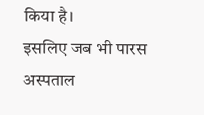किया है।
इसलिए जब भी पारस अस्पताल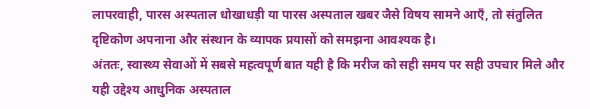लापरवाही, पारस अस्पताल धोखाधड़ी या पारस अस्पताल खबर जैसे विषय सामने आएँ, तो संतुलित दृष्टिकोण अपनाना और संस्थान के व्यापक प्रयासों को समझना आवश्यक है।
अंततः, स्वास्थ्य सेवाओं में सबसे महत्वपूर्ण बात यही है कि मरीज को सही समय पर सही उपचार मिले और यही उद्देश्य आधुनिक अस्पताल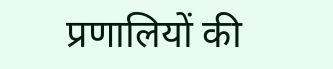प्रणालियों की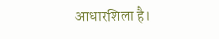आधारशिला है।